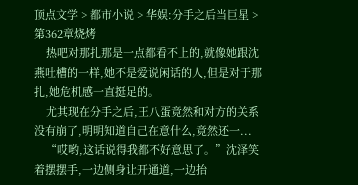顶点文学 > 都市小说 > 华娱:分手之后当巨星 > 第362章烧烤
    热吧对那扎那是一点都看不上的,就像她跟沈燕吐槽的一样,她不是爱说闲话的人,但是对于那扎,她危机感一直挺足的。
    尤其现在分手之后,王八蛋竟然和对方的关系没有崩了,明明知道自己在意什么,竟然还一...
    “哎哟,这话说得我都不好意思了。”沈泽笑着摆摆手,一边侧身让开通道,一边抬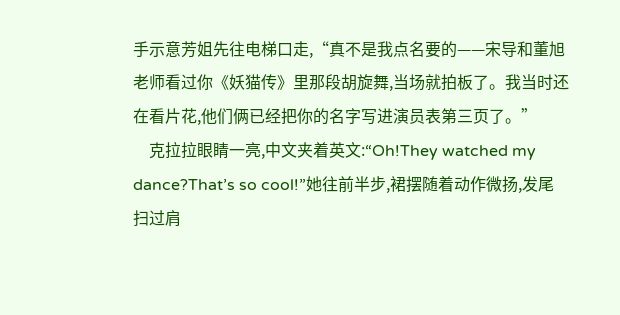手示意芳姐先往电梯口走,“真不是我点名要的——宋导和董旭老师看过你《妖猫传》里那段胡旋舞,当场就拍板了。我当时还在看片花,他们俩已经把你的名字写进演员表第三页了。”
    克拉拉眼睛一亮,中文夹着英文:“Oh!They watched my dance?That’s so cool!”她往前半步,裙摆随着动作微扬,发尾扫过肩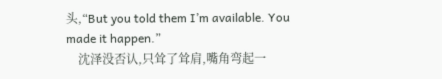头,“But you told them I’m available. You made it happen.”
    沈泽没否认,只耸了耸肩,嘴角弯起一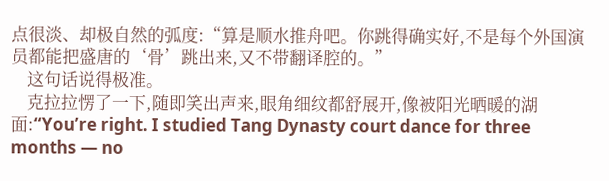点很淡、却极自然的弧度:“算是顺水推舟吧。你跳得确实好,不是每个外国演员都能把盛唐的‘骨’跳出来,又不带翻译腔的。”
    这句话说得极准。
    克拉拉愣了一下,随即笑出声来,眼角细纹都舒展开,像被阳光晒暖的湖面:“You’re right. I studied Tang Dynasty court dance for three months — no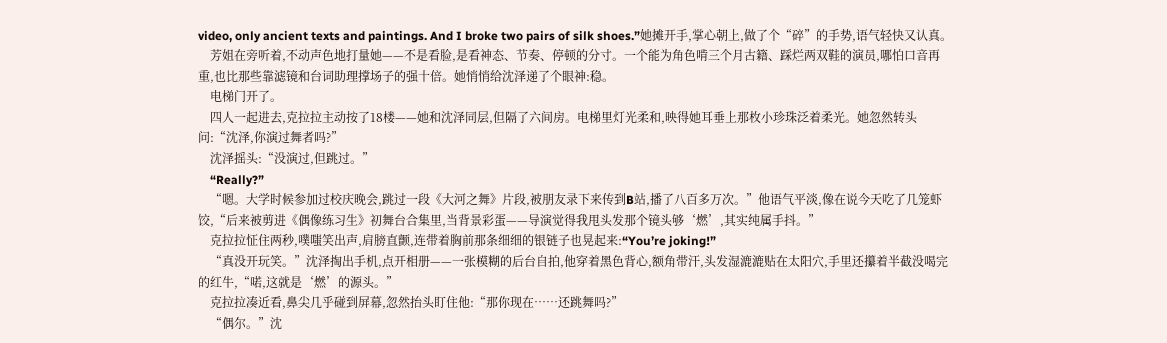video, only ancient texts and paintings. And I broke two pairs of silk shoes.”她摊开手,掌心朝上,做了个“碎”的手势,语气轻快又认真。
    芳姐在旁听着,不动声色地打量她——不是看脸,是看神态、节奏、停顿的分寸。一个能为角色啃三个月古籍、踩烂两双鞋的演员,哪怕口音再重,也比那些靠滤镜和台词助理撑场子的强十倍。她悄悄给沈泽递了个眼神:稳。
    电梯门开了。
    四人一起进去,克拉拉主动按了18楼——她和沈泽同层,但隔了六间房。电梯里灯光柔和,映得她耳垂上那枚小珍珠泛着柔光。她忽然转头问:“沈泽,你演过舞者吗?”
    沈泽摇头:“没演过,但跳过。”
    “Really?”
    “嗯。大学时候参加过校庆晚会,跳过一段《大河之舞》片段,被朋友录下来传到B站,播了八百多万次。”他语气平淡,像在说今天吃了几笼虾饺,“后来被剪进《偶像练习生》初舞台合集里,当背景彩蛋——导演觉得我甩头发那个镜头够‘燃’,其实纯属手抖。”
    克拉拉怔住两秒,噗嗤笑出声,肩膀直颤,连带着胸前那条细细的银链子也晃起来:“You’re joking!”
    “真没开玩笑。”沈泽掏出手机,点开相册——一张模糊的后台自拍,他穿着黑色背心,额角带汗,头发湿漉漉贴在太阳穴,手里还攥着半截没喝完的红牛,“喏,这就是‘燃’的源头。”
    克拉拉凑近看,鼻尖几乎碰到屏幕,忽然抬头盯住他:“那你现在……还跳舞吗?”
    “偶尔。”沈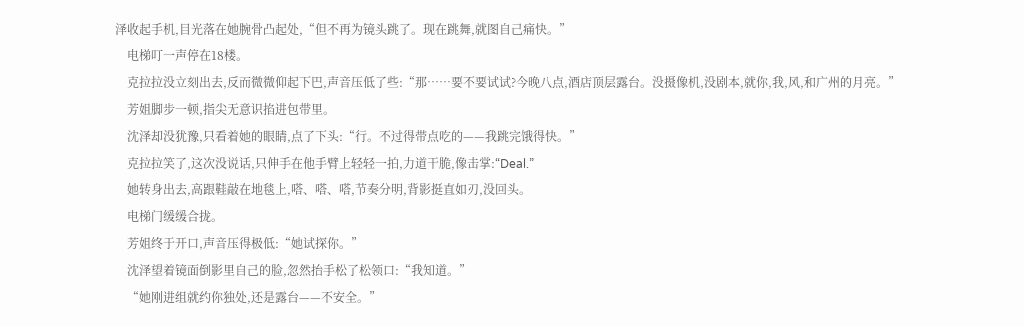泽收起手机,目光落在她腕骨凸起处,“但不再为镜头跳了。现在跳舞,就图自己痛快。”
    电梯叮一声停在18楼。
    克拉拉没立刻出去,反而微微仰起下巴,声音压低了些:“那……要不要试试?今晚八点,酒店顶层露台。没摄像机,没剧本,就你,我,风,和广州的月亮。”
    芳姐脚步一顿,指尖无意识掐进包带里。
    沈泽却没犹豫,只看着她的眼睛,点了下头:“行。不过得带点吃的——我跳完饿得快。”
    克拉拉笑了,这次没说话,只伸手在他手臂上轻轻一拍,力道干脆,像击掌:“Deal.”
    她转身出去,高跟鞋敲在地毯上,嗒、嗒、嗒,节奏分明,背影挺直如刃,没回头。
    电梯门缓缓合拢。
    芳姐终于开口,声音压得极低:“她试探你。”
    沈泽望着镜面倒影里自己的脸,忽然抬手松了松领口:“我知道。”
    “她刚进组就约你独处,还是露台——不安全。”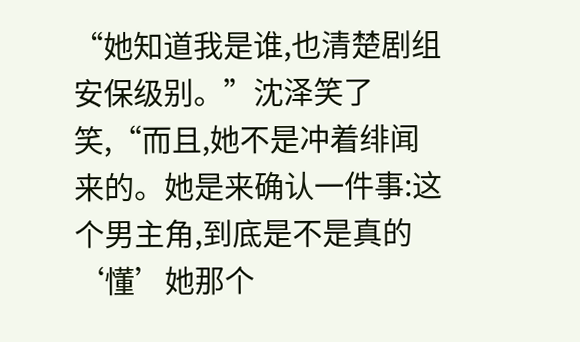“她知道我是谁,也清楚剧组安保级别。”沈泽笑了笑,“而且,她不是冲着绯闻来的。她是来确认一件事:这个男主角,到底是不是真的‘懂’她那个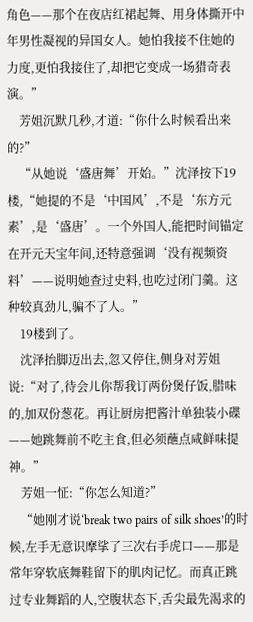角色——那个在夜店红裙起舞、用身体撕开中年男性凝视的异国女人。她怕我接不住她的力度,更怕我接住了,却把它变成一场猎奇表演。”
    芳姐沉默几秒,才道:“你什么时候看出来的?”
    “从她说‘盛唐舞’开始。”沈泽按下19楼,“她提的不是‘中国风’,不是‘东方元素’,是‘盛唐’。一个外国人,能把时间锚定在开元天宝年间,还特意强调‘没有视频资料’——说明她查过史料,也吃过闭门羹。这种较真劲儿,骗不了人。”
    19楼到了。
    沈泽抬脚迈出去,忽又停住,侧身对芳姐说:“对了,待会儿你帮我订两份煲仔饭,腊味的,加双份葱花。再让厨房把酱汁单独装小碟——她跳舞前不吃主食,但必须蘸点咸鲜味提神。”
    芳姐一怔:“你怎么知道?”
    “她刚才说‘break two pairs of silk shoes’的时候,左手无意识摩挲了三次右手虎口——那是常年穿软底舞鞋留下的肌肉记忆。而真正跳过专业舞蹈的人,空腹状态下,舌尖最先渴求的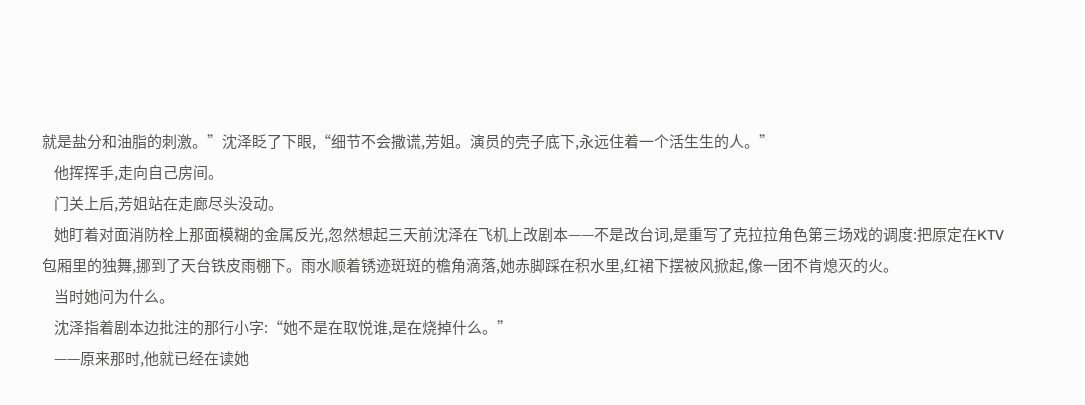就是盐分和油脂的刺激。”沈泽眨了下眼,“细节不会撒谎,芳姐。演员的壳子底下,永远住着一个活生生的人。”
    他挥挥手,走向自己房间。
    门关上后,芳姐站在走廊尽头没动。
    她盯着对面消防栓上那面模糊的金属反光,忽然想起三天前沈泽在飞机上改剧本——不是改台词,是重写了克拉拉角色第三场戏的调度:把原定在KTV包厢里的独舞,挪到了天台铁皮雨棚下。雨水顺着锈迹斑斑的檐角滴落,她赤脚踩在积水里,红裙下摆被风掀起,像一团不肯熄灭的火。
    当时她问为什么。
    沈泽指着剧本边批注的那行小字:“她不是在取悦谁,是在烧掉什么。”
    ——原来那时,他就已经在读她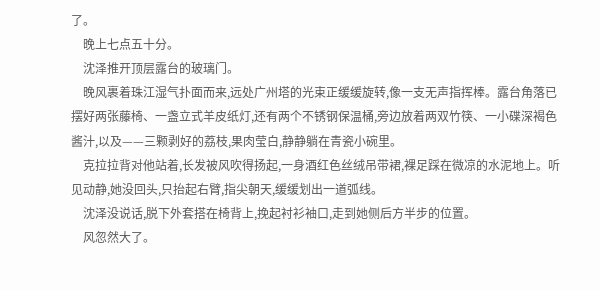了。
    晚上七点五十分。
    沈泽推开顶层露台的玻璃门。
    晚风裹着珠江湿气扑面而来,远处广州塔的光束正缓缓旋转,像一支无声指挥棒。露台角落已摆好两张藤椅、一盏立式羊皮纸灯,还有两个不锈钢保温桶,旁边放着两双竹筷、一小碟深褐色酱汁,以及——三颗剥好的荔枝,果肉莹白,静静躺在青瓷小碗里。
    克拉拉背对他站着,长发被风吹得扬起,一身酒红色丝绒吊带裙,裸足踩在微凉的水泥地上。听见动静,她没回头,只抬起右臂,指尖朝天,缓缓划出一道弧线。
    沈泽没说话,脱下外套搭在椅背上,挽起衬衫袖口,走到她侧后方半步的位置。
    风忽然大了。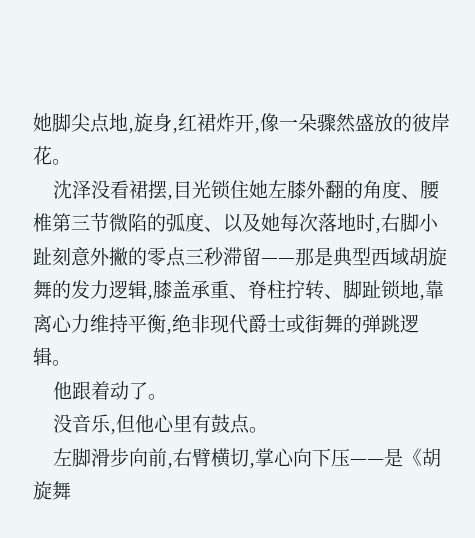她脚尖点地,旋身,红裙炸开,像一朵骤然盛放的彼岸花。
    沈泽没看裙摆,目光锁住她左膝外翻的角度、腰椎第三节微陷的弧度、以及她每次落地时,右脚小趾刻意外撇的零点三秒滞留——那是典型西域胡旋舞的发力逻辑,膝盖承重、脊柱拧转、脚趾锁地,靠离心力维持平衡,绝非现代爵士或街舞的弹跳逻辑。
    他跟着动了。
    没音乐,但他心里有鼓点。
    左脚滑步向前,右臂横切,掌心向下压——是《胡旋舞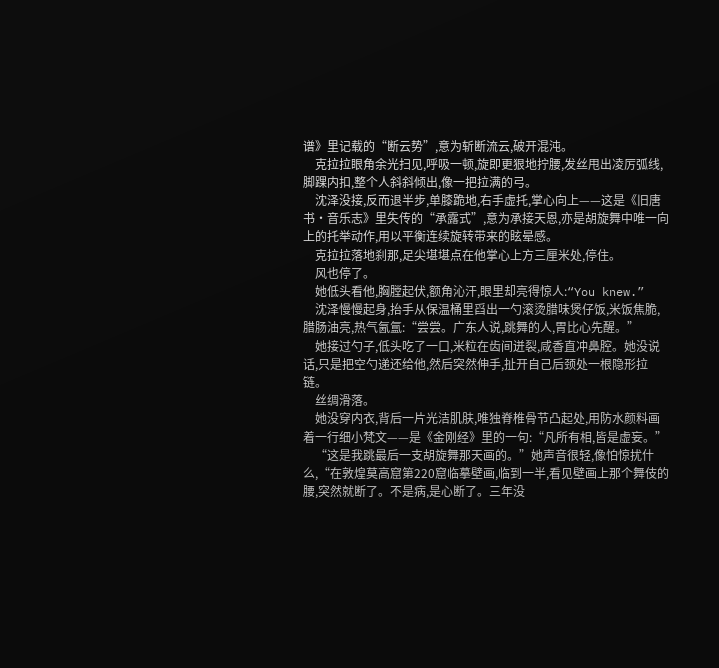谱》里记载的“断云势”,意为斩断流云,破开混沌。
    克拉拉眼角余光扫见,呼吸一顿,旋即更狠地拧腰,发丝甩出凌厉弧线,脚踝内扣,整个人斜斜倾出,像一把拉满的弓。
    沈泽没接,反而退半步,单膝跪地,右手虚托,掌心向上——这是《旧唐书·音乐志》里失传的“承露式”,意为承接天恩,亦是胡旋舞中唯一向上的托举动作,用以平衡连续旋转带来的眩晕感。
    克拉拉落地刹那,足尖堪堪点在他掌心上方三厘米处,停住。
    风也停了。
    她低头看他,胸膛起伏,额角沁汗,眼里却亮得惊人:“You knew.”
    沈泽慢慢起身,抬手从保温桶里舀出一勺滚烫腊味煲仔饭,米饭焦脆,腊肠油亮,热气氤氲:“尝尝。广东人说,跳舞的人,胃比心先醒。”
    她接过勺子,低头吃了一口,米粒在齿间迸裂,咸香直冲鼻腔。她没说话,只是把空勺递还给他,然后突然伸手,扯开自己后颈处一根隐形拉链。
    丝绸滑落。
    她没穿内衣,背后一片光洁肌肤,唯独脊椎骨节凸起处,用防水颜料画着一行细小梵文——是《金刚经》里的一句:“凡所有相,皆是虚妄。”
    “这是我跳最后一支胡旋舞那天画的。”她声音很轻,像怕惊扰什么,“在敦煌莫高窟第220窟临摹壁画,临到一半,看见壁画上那个舞伎的腰,突然就断了。不是病,是心断了。三年没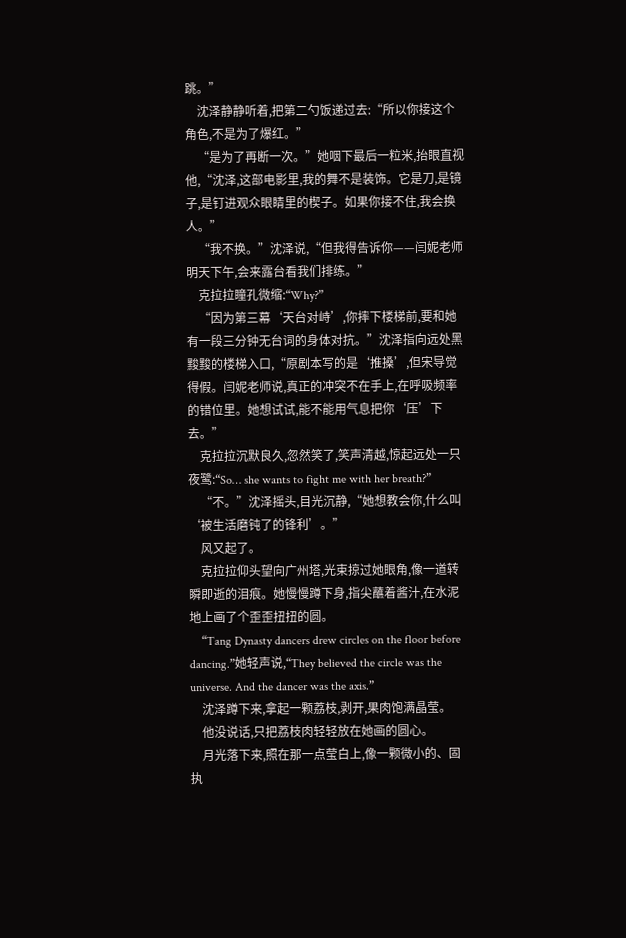跳。”
    沈泽静静听着,把第二勺饭递过去:“所以你接这个角色,不是为了爆红。”
    “是为了再断一次。”她咽下最后一粒米,抬眼直视他,“沈泽,这部电影里,我的舞不是装饰。它是刀,是镜子,是钉进观众眼睛里的楔子。如果你接不住,我会换人。”
    “我不换。”沈泽说,“但我得告诉你——闫妮老师明天下午,会来露台看我们排练。”
    克拉拉瞳孔微缩:“Why?”
    “因为第三幕‘天台对峙’,你摔下楼梯前,要和她有一段三分钟无台词的身体对抗。”沈泽指向远处黑黢黢的楼梯入口,“原剧本写的是‘推搡’,但宋导觉得假。闫妮老师说,真正的冲突不在手上,在呼吸频率的错位里。她想试试,能不能用气息把你‘压’下去。”
    克拉拉沉默良久,忽然笑了,笑声清越,惊起远处一只夜鹭:“So… she wants to fight me with her breath?”
    “不。”沈泽摇头,目光沉静,“她想教会你,什么叫‘被生活磨钝了的锋利’。”
    风又起了。
    克拉拉仰头望向广州塔,光束掠过她眼角,像一道转瞬即逝的泪痕。她慢慢蹲下身,指尖蘸着酱汁,在水泥地上画了个歪歪扭扭的圆。
    “Tang Dynasty dancers drew circles on the floor before dancing.”她轻声说,“They believed the circle was the universe. And the dancer was the axis.”
    沈泽蹲下来,拿起一颗荔枝,剥开,果肉饱满晶莹。
    他没说话,只把荔枝肉轻轻放在她画的圆心。
    月光落下来,照在那一点莹白上,像一颗微小的、固执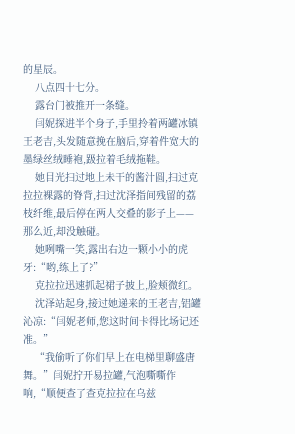的星辰。
    八点四十七分。
    露台门被推开一条缝。
    闫妮探进半个身子,手里拎着两罐冰镇王老吉,头发随意挽在脑后,穿着件宽大的墨绿丝绒睡袍,趿拉着毛绒拖鞋。
    她目光扫过地上未干的酱汁圆,扫过克拉拉裸露的脊背,扫过沈泽指间残留的荔枝纤维,最后停在两人交叠的影子上——那么近,却没触碰。
    她咧嘴一笑,露出右边一颗小小的虎牙:“哟,练上了?”
    克拉拉迅速抓起裙子披上,脸颊微红。
    沈泽站起身,接过她递来的王老吉,铝罐沁凉:“闫妮老师,您这时间卡得比场记还准。”
    “我偷听了你们早上在电梯里聊盛唐舞。”闫妮拧开易拉罐,气泡嘶嘶作响,“顺便查了查克拉拉在乌兹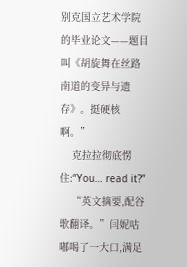别克国立艺术学院的毕业论文——题目叫《胡旋舞在丝路南道的变异与遗存》。挺硬核啊。”
    克拉拉彻底愣住:“You… read it?”
    “英文摘要,配谷歌翻译。”闫妮咕嘟喝了一大口,满足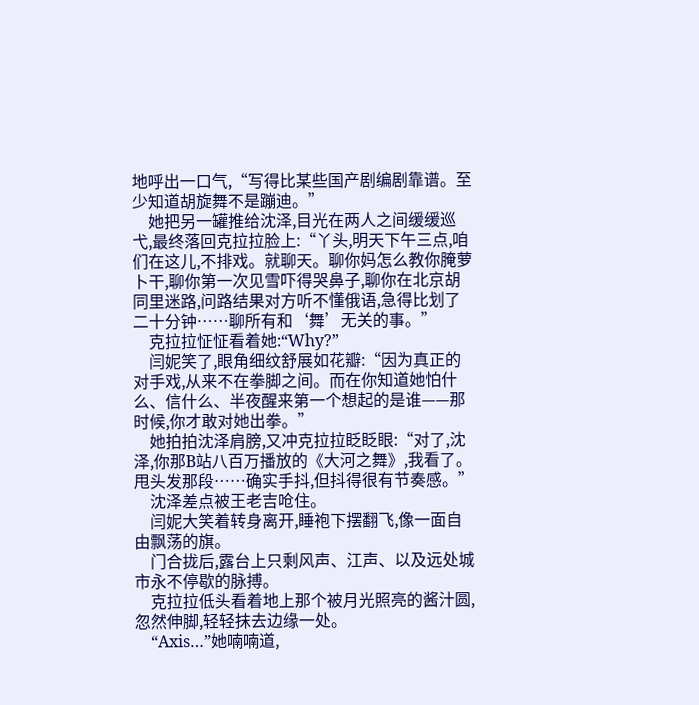地呼出一口气,“写得比某些国产剧编剧靠谱。至少知道胡旋舞不是蹦迪。”
    她把另一罐推给沈泽,目光在两人之间缓缓巡弋,最终落回克拉拉脸上:“丫头,明天下午三点,咱们在这儿,不排戏。就聊天。聊你妈怎么教你腌萝卜干,聊你第一次见雪吓得哭鼻子,聊你在北京胡同里迷路,问路结果对方听不懂俄语,急得比划了二十分钟……聊所有和‘舞’无关的事。”
    克拉拉怔怔看着她:“Why?”
    闫妮笑了,眼角细纹舒展如花瓣:“因为真正的对手戏,从来不在拳脚之间。而在你知道她怕什么、信什么、半夜醒来第一个想起的是谁——那时候,你才敢对她出拳。”
    她拍拍沈泽肩膀,又冲克拉拉眨眨眼:“对了,沈泽,你那B站八百万播放的《大河之舞》,我看了。甩头发那段……确实手抖,但抖得很有节奏感。”
    沈泽差点被王老吉呛住。
    闫妮大笑着转身离开,睡袍下摆翻飞,像一面自由飘荡的旗。
    门合拢后,露台上只剩风声、江声、以及远处城市永不停歇的脉搏。
    克拉拉低头看着地上那个被月光照亮的酱汁圆,忽然伸脚,轻轻抹去边缘一处。
    “Axis…”她喃喃道,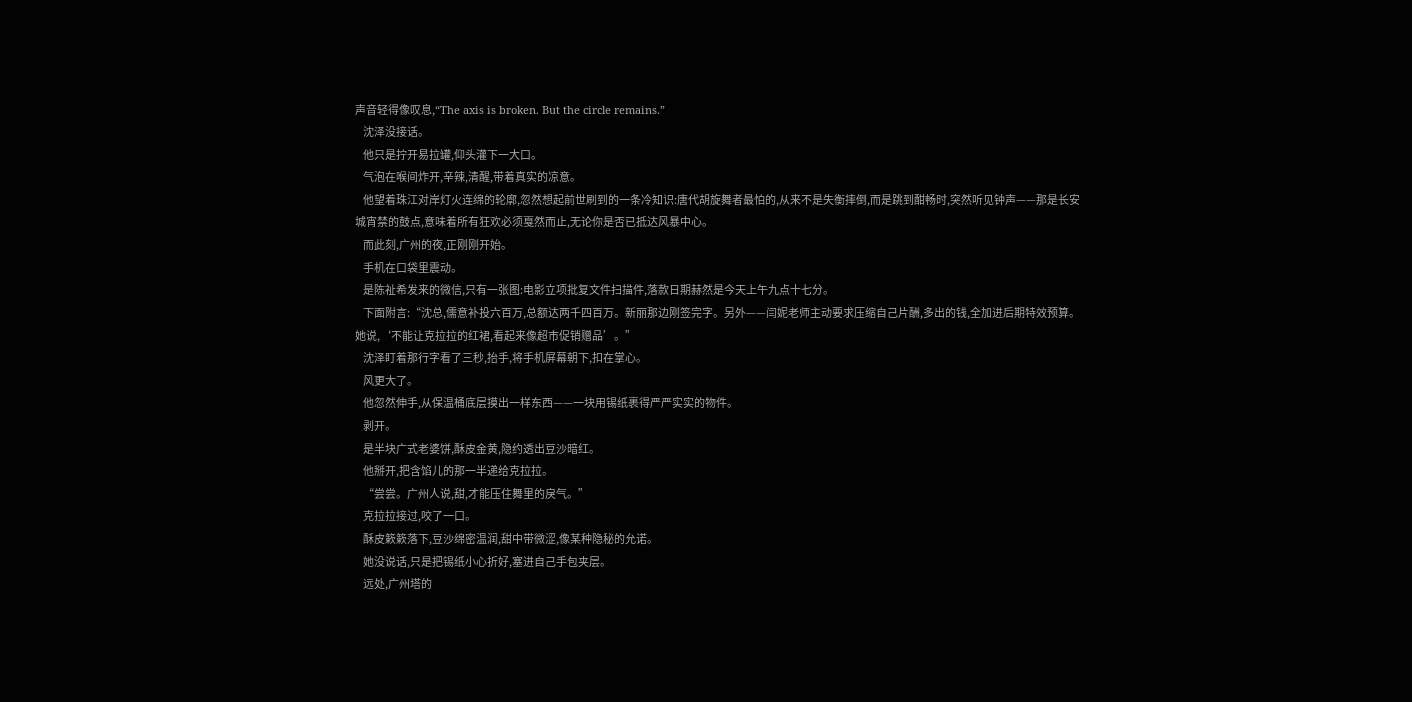声音轻得像叹息,“The axis is broken. But the circle remains.”
    沈泽没接话。
    他只是拧开易拉罐,仰头灌下一大口。
    气泡在喉间炸开,辛辣,清醒,带着真实的凉意。
    他望着珠江对岸灯火连绵的轮廓,忽然想起前世刷到的一条冷知识:唐代胡旋舞者最怕的,从来不是失衡摔倒,而是跳到酣畅时,突然听见钟声——那是长安城宵禁的鼓点,意味着所有狂欢必须戛然而止,无论你是否已抵达风暴中心。
    而此刻,广州的夜,正刚刚开始。
    手机在口袋里震动。
    是陈祉希发来的微信,只有一张图:电影立项批复文件扫描件,落款日期赫然是今天上午九点十七分。
    下面附言:“沈总,儒意补投六百万,总额达两千四百万。新丽那边刚签完字。另外——闫妮老师主动要求压缩自己片酬,多出的钱,全加进后期特效预算。她说,‘不能让克拉拉的红裙,看起来像超市促销赠品’。”
    沈泽盯着那行字看了三秒,抬手,将手机屏幕朝下,扣在掌心。
    风更大了。
    他忽然伸手,从保温桶底层摸出一样东西——一块用锡纸裹得严严实实的物件。
    剥开。
    是半块广式老婆饼,酥皮金黄,隐约透出豆沙暗红。
    他掰开,把含馅儿的那一半递给克拉拉。
    “尝尝。广州人说,甜,才能压住舞里的戾气。”
    克拉拉接过,咬了一口。
    酥皮簌簌落下,豆沙绵密温润,甜中带微涩,像某种隐秘的允诺。
    她没说话,只是把锡纸小心折好,塞进自己手包夹层。
    远处,广州塔的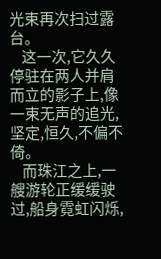光束再次扫过露台。
    这一次,它久久停驻在两人并肩而立的影子上,像一束无声的追光,坚定,恒久,不偏不倚。
    而珠江之上,一艘游轮正缓缓驶过,船身霓虹闪烁,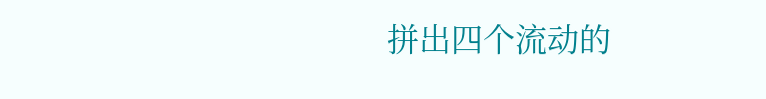拼出四个流动的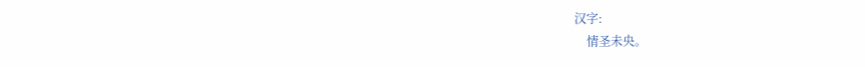汉字:
    情圣未央。